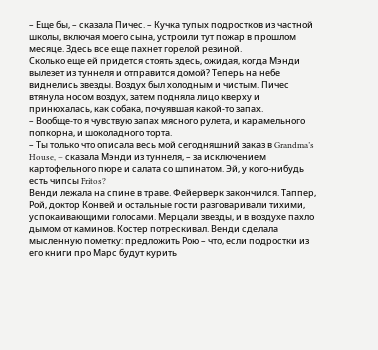– Еще бы, – сказала Пичес. – Кучка тупых подростков из частной школы, включая моего сына, устроили тут пожар в прошлом месяце. Здесь все еще пахнет горелой резиной.
Сколько еще ей придется стоять здесь, ожидая, когда Мэнди вылезет из туннеля и отправится домой? Теперь на небе виднелись звезды. Воздух был холодным и чистым. Пичес втянула носом воздух, затем подняла лицо кверху и принюхалась, как собака, почуявшая какой-то запах.
– Вообще-то я чувствую запах мясного рулета, и карамельного попкорна, и шоколадного торта.
– Ты только что описала весь мой сегодняшний заказ в Grandma’s House, – сказала Мэнди из туннеля, – за исключением картофельного пюре и салата со шпинатом. Эй, у кого-нибудь есть чипсы Fritos?
Венди лежала на спине в траве. Фейерверк закончился. Таппер, Рой, доктор Конвей и остальные гости разговаривали тихими, успокаивающими голосами. Мерцали звезды, и в воздухе пахло дымом от каминов. Костер потрескивал. Венди сделала мысленную пометку: предложить Рою – что, если подростки из его книги про Марс будут курить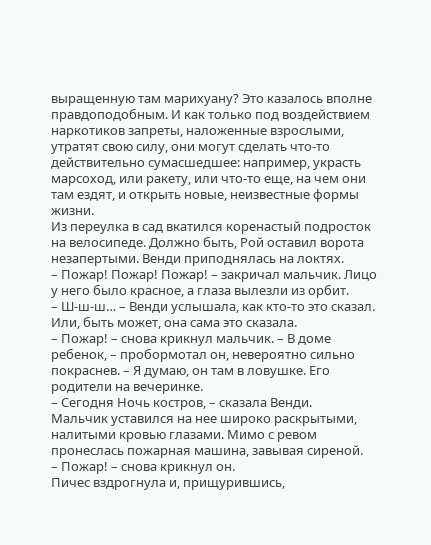выращенную там марихуану? Это казалось вполне правдоподобным. И как только под воздействием наркотиков запреты, наложенные взрослыми, утратят свою силу, они могут сделать что-то действительно сумасшедшее: например, украсть марсоход, или ракету, или что-то еще, на чем они там ездят, и открыть новые, неизвестные формы жизни.
Из переулка в сад вкатился коренастый подросток на велосипеде. Должно быть, Рой оставил ворота незапертыми. Венди приподнялась на локтях.
– Пожар! Пожар! Пожар! – закричал мальчик. Лицо у него было красное, а глаза вылезли из орбит.
– Ш-ш-ш… – Венди услышала, как кто-то это сказал. Или, быть может, она сама это сказала.
– Пожар! – снова крикнул мальчик. – В доме ребенок, – пробормотал он, невероятно сильно покраснев. – Я думаю, он там в ловушке. Его родители на вечеринке.
– Сегодня Ночь костров, – сказала Венди.
Мальчик уставился на нее широко раскрытыми, налитыми кровью глазами. Мимо с ревом пронеслась пожарная машина, завывая сиреной.
– Пожар! – снова крикнул он.
Пичес вздрогнула и, прищурившись,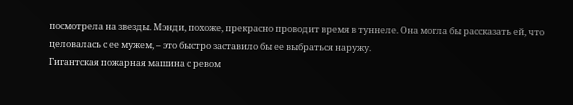посмотрела на звезды. Мэнди, похоже, прекрасно проводит время в туннеле. Она могла бы рассказать ей, что целовалась с ее мужем, – это быстро заставило бы ее выбраться наружу.
Гигантская пожарная машина с ревом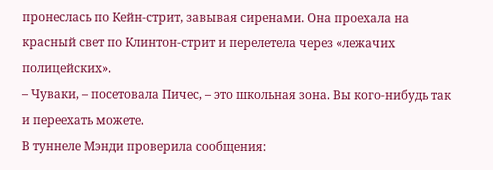пронеслась по Кейн-стрит, завывая сиренами. Она проехала на красный свет по Клинтон-стрит и перелетела через «лежачих полицейских».
– Чуваки, – посетовала Пичес, – это школьная зона. Вы кого-нибудь так и переехать можете.
В туннеле Мэнди проверила сообщения: